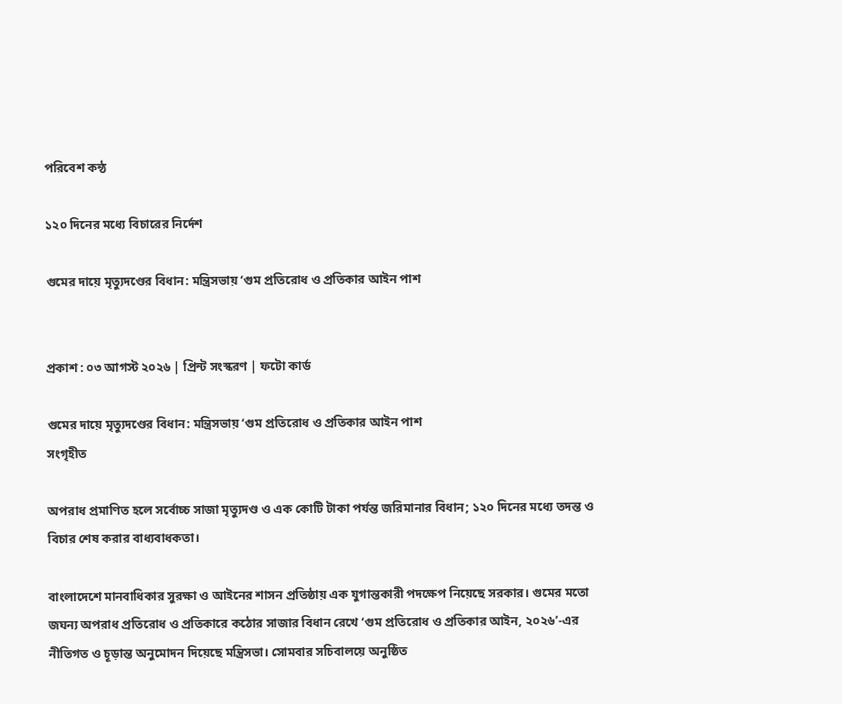পরিবেশ কন্ঠ

১২০ দিনের মধ্যে বিচারের নির্দেশ

গুমের দায়ে মৃত্যুদণ্ডের বিধান: মন্ত্রিসভায় ‘গুম প্রতিরোধ ও প্রতিকার আইন পাশ


প্রকাশ : ০৩ আগস্ট ২০২৬ | প্রিন্ট সংস্করণ | ফটো কার্ড

গুমের দায়ে মৃত্যুদণ্ডের বিধান: মন্ত্রিসভায় ‘গুম প্রতিরোধ ও প্রতিকার আইন পাশ
সংগৃহীত

অপরাধ প্রমাণিত হলে সর্বোচ্চ সাজা মৃত্যুদণ্ড ও এক কোটি টাকা পর্যন্ত জরিমানার বিধান; ১২০ দিনের মধ্যে তদন্ত ও বিচার শেষ করার বাধ্যবাধকতা।

বাংলাদেশে মানবাধিকার সুরক্ষা ও আইনের শাসন প্রতিষ্ঠায় এক যুগান্তকারী পদক্ষেপ নিয়েছে সরকার। গুমের মতো জঘন্য অপরাধ প্রতিরোধ ও প্রতিকারে কঠোর সাজার বিধান রেখে ‘গুম প্রতিরোধ ও প্রতিকার আইন, ২০২৬’-এর নীতিগত ও চূড়ান্ত অনুমোদন দিয়েছে মন্ত্রিসভা। সোমবার সচিবালয়ে অনুষ্ঠিত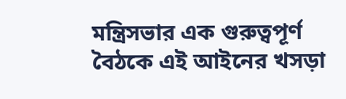মন্ত্রিসভার এক গুরুত্বপূর্ণ বৈঠকে এই আইনের খসড়া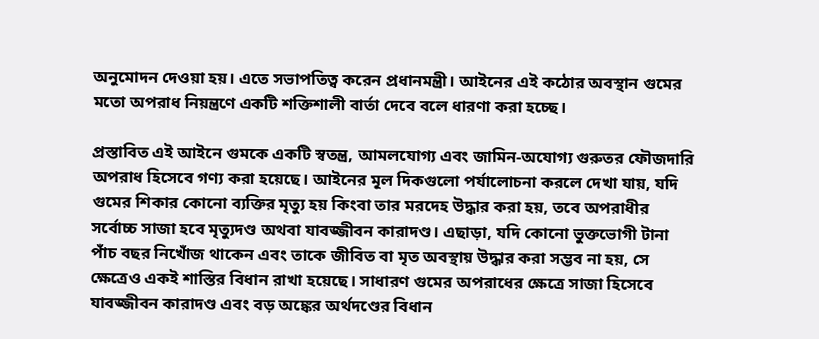অনুমোদন দেওয়া হয়। এতে সভাপতিত্ব করেন প্রধানমন্ত্রী। আইনের এই কঠোর অবস্থান গুমের মতো অপরাধ নিয়ন্ত্রণে একটি শক্তিশালী বার্তা দেবে বলে ধারণা করা হচ্ছে।

প্রস্তাবিত এই আইনে গুমকে একটি স্বতন্ত্র, আমলযোগ্য এবং জামিন-অযোগ্য গুরুতর ফৌজদারি অপরাধ হিসেবে গণ্য করা হয়েছে। আইনের মূল দিকগুলো পর্যালোচনা করলে দেখা যায়, যদি গুমের শিকার কোনো ব্যক্তির মৃত্যু হয় কিংবা তার মরদেহ উদ্ধার করা হয়, তবে অপরাধীর সর্বোচ্চ সাজা হবে মৃত্যুদণ্ড অথবা যাবজ্জীবন কারাদণ্ড। এছাড়া, যদি কোনো ভুক্তভোগী টানা পাঁচ বছর নিখোঁজ থাকেন এবং তাকে জীবিত বা মৃত অবস্থায় উদ্ধার করা সম্ভব না হয়, সে ক্ষেত্রেও একই শাস্তির বিধান রাখা হয়েছে। সাধারণ গুমের অপরাধের ক্ষেত্রে সাজা হিসেবে যাবজ্জীবন কারাদণ্ড এবং বড় অঙ্কের অর্থদণ্ডের বিধান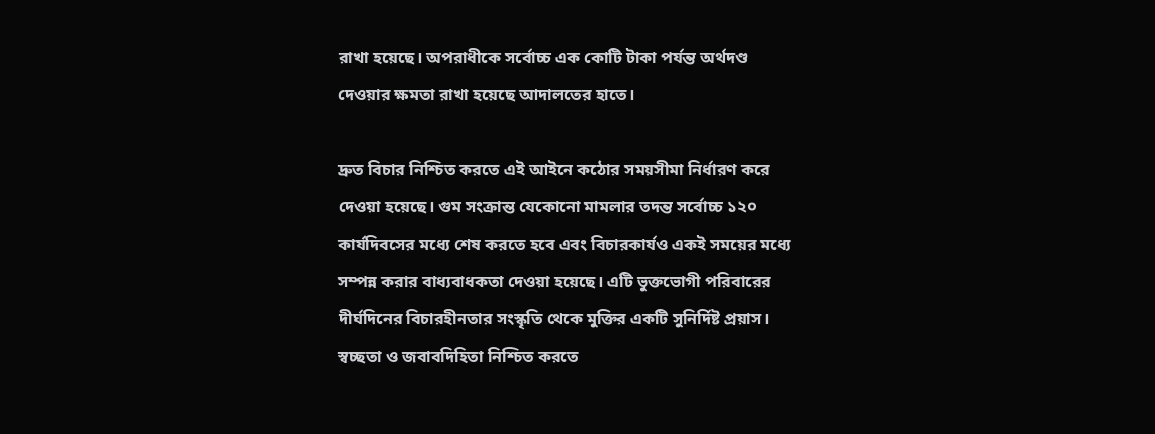রাখা হয়েছে। অপরাধীকে সর্বোচ্চ এক কোটি টাকা পর্যন্ত অর্থদণ্ড দেওয়ার ক্ষমতা রাখা হয়েছে আদালতের হাতে।

দ্রুত বিচার নিশ্চিত করতে এই আইনে কঠোর সময়সীমা নির্ধারণ করে দেওয়া হয়েছে। গুম সংক্রান্ত যেকোনো মামলার তদন্ত সর্বোচ্চ ১২০ কার্যদিবসের মধ্যে শেষ করতে হবে এবং বিচারকার্যও একই সময়ের মধ্যে সম্পন্ন করার বাধ্যবাধকতা দেওয়া হয়েছে। এটি ভুক্তভোগী পরিবারের দীর্ঘদিনের বিচারহীনতার সংস্কৃতি থেকে মুক্তির একটি সুনির্দিষ্ট প্রয়াস। স্বচ্ছতা ও জবাবদিহিতা নিশ্চিত করতে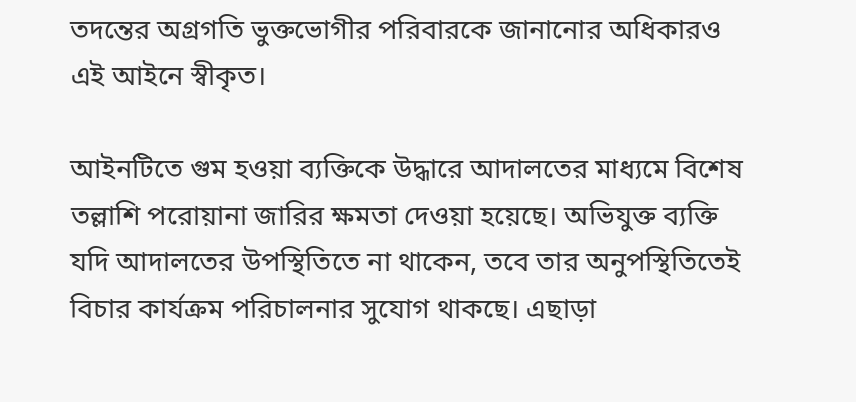তদন্তের অগ্রগতি ভুক্তভোগীর পরিবারকে জানানোর অধিকারও এই আইনে স্বীকৃত।

আইনটিতে গুম হওয়া ব্যক্তিকে উদ্ধারে আদালতের মাধ্যমে বিশেষ তল্লাশি পরোয়ানা জারির ক্ষমতা দেওয়া হয়েছে। অভিযুক্ত ব্যক্তি যদি আদালতের উপস্থিতিতে না থাকেন, তবে তার অনুপস্থিতিতেই বিচার কার্যক্রম পরিচালনার সুযোগ থাকছে। এছাড়া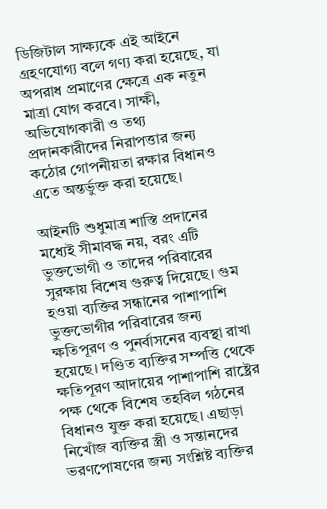ডিজিটাল সাক্ষ্যকে এই আইনে গ্রহণযোগ্য বলে গণ্য করা হয়েছে, যা অপরাধ প্রমাণের ক্ষেত্রে এক নতুন মাত্রা যোগ করবে। সাক্ষী, অভিযোগকারী ও তথ্য প্রদানকারীদের নিরাপত্তার জন্য কঠোর গোপনীয়তা রক্ষার বিধানও এতে অন্তর্ভুক্ত করা হয়েছে।

আইনটি শুধুমাত্র শাস্তি প্রদানের মধ্যেই সীমাবদ্ধ নয়, বরং এটি ভুক্তভোগী ও তাদের পরিবারের সুরক্ষায় বিশেষ গুরুত্ব দিয়েছে। গুম হওয়া ব্যক্তির সন্ধানের পাশাপাশি ভুক্তভোগীর পরিবারের জন্য ক্ষতিপূরণ ও পুনর্বাসনের ব্যবস্থা রাখা হয়েছে। দণ্ডিত ব্যক্তির সম্পত্তি থেকে ক্ষতিপূরণ আদায়ের পাশাপাশি রাষ্ট্রের পক্ষ থেকে বিশেষ তহবিল গঠনের বিধানও যুক্ত করা হয়েছে। এছাড়া নিখোঁজ ব্যক্তির স্ত্রী ও সন্তানদের ভরণপোষণের জন্য সংশ্লিষ্ট ব্যক্তির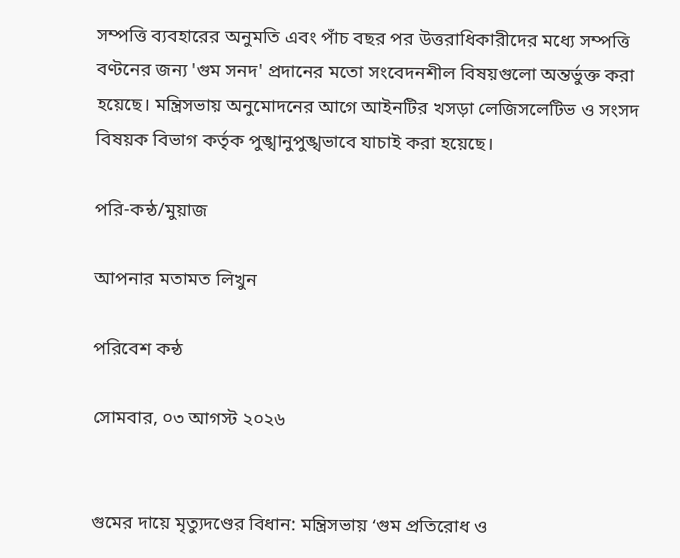সম্পত্তি ব্যবহারের অনুমতি এবং পাঁচ বছর পর উত্তরাধিকারীদের মধ্যে সম্পত্তি বণ্টনের জন্য 'গুম সনদ' প্রদানের মতো সংবেদনশীল বিষয়গুলো অন্তর্ভুক্ত করা হয়েছে। মন্ত্রিসভায় অনুমোদনের আগে আইনটির খসড়া লেজিসলেটিভ ও সংসদ বিষয়ক বিভাগ কর্তৃক পুঙ্খানুপুঙ্খভাবে যাচাই করা হয়েছে।

পরি-কন্ঠ/মুয়াজ

আপনার মতামত লিখুন

পরিবেশ কন্ঠ

সোমবার, ০৩ আগস্ট ২০২৬


গুমের দায়ে মৃত্যুদণ্ডের বিধান: মন্ত্রিসভায় ‘গুম প্রতিরোধ ও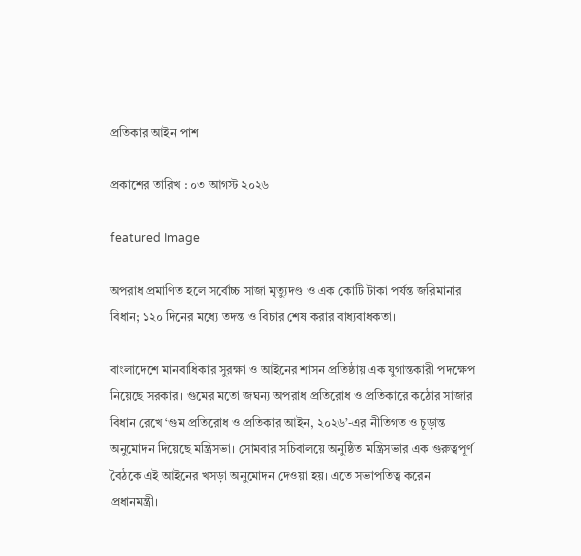প্রতিকার আইন পাশ

প্রকাশের তারিখ : ০৩ আগস্ট ২০২৬

featured Image

অপরাধ প্রমাণিত হলে সর্বোচ্চ সাজা মৃত্যুদণ্ড ও এক কোটি টাকা পর্যন্ত জরিমানার বিধান; ১২০ দিনের মধ্যে তদন্ত ও বিচার শেষ করার বাধ্যবাধকতা।

বাংলাদেশে মানবাধিকার সুরক্ষা ও আইনের শাসন প্রতিষ্ঠায় এক যুগান্তকারী পদক্ষেপ নিয়েছে সরকার। গুমের মতো জঘন্য অপরাধ প্রতিরোধ ও প্রতিকারে কঠোর সাজার বিধান রেখে ‘গুম প্রতিরোধ ও প্রতিকার আইন, ২০২৬’-এর নীতিগত ও চূড়ান্ত অনুমোদন দিয়েছে মন্ত্রিসভা। সোমবার সচিবালয়ে অনুষ্ঠিত মন্ত্রিসভার এক গুরুত্বপূর্ণ বৈঠকে এই আইনের খসড়া অনুমোদন দেওয়া হয়। এতে সভাপতিত্ব করেন প্রধানমন্ত্রী।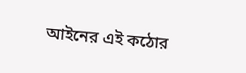আইনের এই কঠোর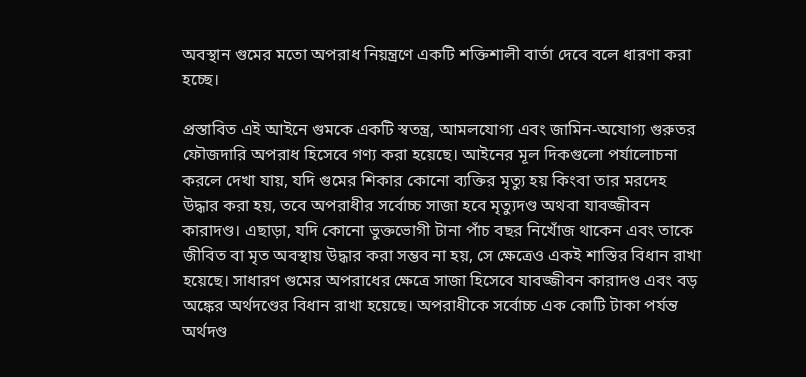অবস্থান গুমের মতো অপরাধ নিয়ন্ত্রণে একটি শক্তিশালী বার্তা দেবে বলে ধারণা করা হচ্ছে।

প্রস্তাবিত এই আইনে গুমকে একটি স্বতন্ত্র, আমলযোগ্য এবং জামিন-অযোগ্য গুরুতর ফৌজদারি অপরাধ হিসেবে গণ্য করা হয়েছে। আইনের মূল দিকগুলো পর্যালোচনা করলে দেখা যায়, যদি গুমের শিকার কোনো ব্যক্তির মৃত্যু হয় কিংবা তার মরদেহ উদ্ধার করা হয়, তবে অপরাধীর সর্বোচ্চ সাজা হবে মৃত্যুদণ্ড অথবা যাবজ্জীবন কারাদণ্ড। এছাড়া, যদি কোনো ভুক্তভোগী টানা পাঁচ বছর নিখোঁজ থাকেন এবং তাকে জীবিত বা মৃত অবস্থায় উদ্ধার করা সম্ভব না হয়, সে ক্ষেত্রেও একই শাস্তির বিধান রাখা হয়েছে। সাধারণ গুমের অপরাধের ক্ষেত্রে সাজা হিসেবে যাবজ্জীবন কারাদণ্ড এবং বড় অঙ্কের অর্থদণ্ডের বিধান রাখা হয়েছে। অপরাধীকে সর্বোচ্চ এক কোটি টাকা পর্যন্ত অর্থদণ্ড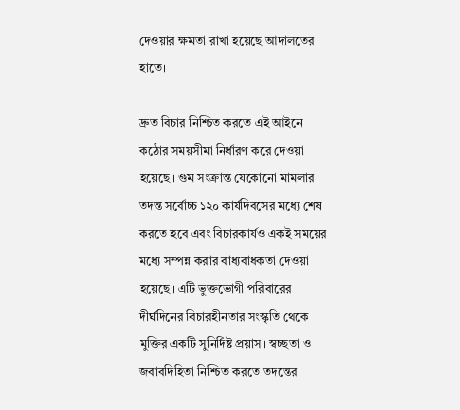দেওয়ার ক্ষমতা রাখা হয়েছে আদালতের হাতে।

দ্রুত বিচার নিশ্চিত করতে এই আইনে কঠোর সময়সীমা নির্ধারণ করে দেওয়া হয়েছে। গুম সংক্রান্ত যেকোনো মামলার তদন্ত সর্বোচ্চ ১২০ কার্যদিবসের মধ্যে শেষ করতে হবে এবং বিচারকার্যও একই সময়ের মধ্যে সম্পন্ন করার বাধ্যবাধকতা দেওয়া হয়েছে। এটি ভুক্তভোগী পরিবারের দীর্ঘদিনের বিচারহীনতার সংস্কৃতি থেকে মুক্তির একটি সুনির্দিষ্ট প্রয়াস। স্বচ্ছতা ও জবাবদিহিতা নিশ্চিত করতে তদন্তের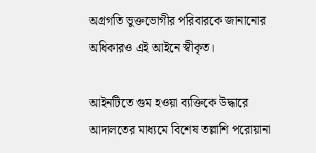অগ্রগতি ভুক্তভোগীর পরিবারকে জানানোর অধিকারও এই আইনে স্বীকৃত।

আইনটিতে গুম হওয়া ব্যক্তিকে উদ্ধারে আদালতের মাধ্যমে বিশেষ তল্লাশি পরোয়ানা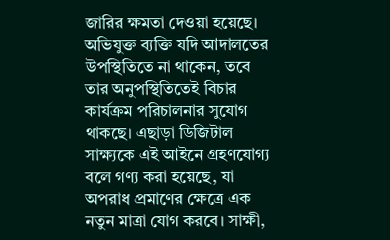জারির ক্ষমতা দেওয়া হয়েছে। অভিযুক্ত ব্যক্তি যদি আদালতের উপস্থিতিতে না থাকেন, তবে তার অনুপস্থিতিতেই বিচার কার্যক্রম পরিচালনার সুযোগ থাকছে। এছাড়া ডিজিটাল সাক্ষ্যকে এই আইনে গ্রহণযোগ্য বলে গণ্য করা হয়েছে, যা অপরাধ প্রমাণের ক্ষেত্রে এক নতুন মাত্রা যোগ করবে। সাক্ষী,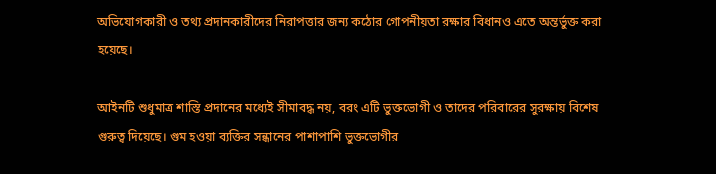অভিযোগকারী ও তথ্য প্রদানকারীদের নিরাপত্তার জন্য কঠোর গোপনীয়তা রক্ষার বিধানও এতে অন্তর্ভুক্ত করা হয়েছে।

আইনটি শুধুমাত্র শাস্তি প্রদানের মধ্যেই সীমাবদ্ধ নয়, বরং এটি ভুক্তভোগী ও তাদের পরিবারের সুরক্ষায় বিশেষ গুরুত্ব দিয়েছে। গুম হওয়া ব্যক্তির সন্ধানের পাশাপাশি ভুক্তভোগীর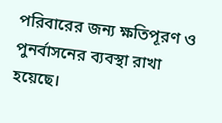পরিবারের জন্য ক্ষতিপূরণ ও পুনর্বাসনের ব্যবস্থা রাখা হয়েছে।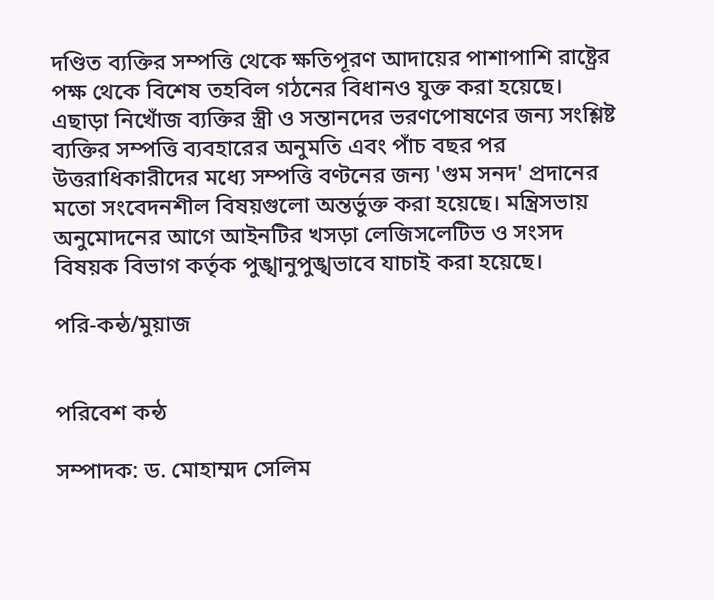দণ্ডিত ব্যক্তির সম্পত্তি থেকে ক্ষতিপূরণ আদায়ের পাশাপাশি রাষ্ট্রের পক্ষ থেকে বিশেষ তহবিল গঠনের বিধানও যুক্ত করা হয়েছে। এছাড়া নিখোঁজ ব্যক্তির স্ত্রী ও সন্তানদের ভরণপোষণের জন্য সংশ্লিষ্ট ব্যক্তির সম্পত্তি ব্যবহারের অনুমতি এবং পাঁচ বছর পর উত্তরাধিকারীদের মধ্যে সম্পত্তি বণ্টনের জন্য 'গুম সনদ' প্রদানের মতো সংবেদনশীল বিষয়গুলো অন্তর্ভুক্ত করা হয়েছে। মন্ত্রিসভায় অনুমোদনের আগে আইনটির খসড়া লেজিসলেটিভ ও সংসদ বিষয়ক বিভাগ কর্তৃক পুঙ্খানুপুঙ্খভাবে যাচাই করা হয়েছে।

পরি-কন্ঠ/মুয়াজ


পরিবেশ কন্ঠ

সম্পাদক: ড. মোহাম্মদ সেলিম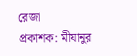রেজা
প্রকাশক: মীযানুর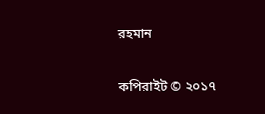রহমান

কপিরাইট © ২০১৭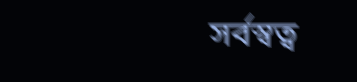সর্বস্বত্ব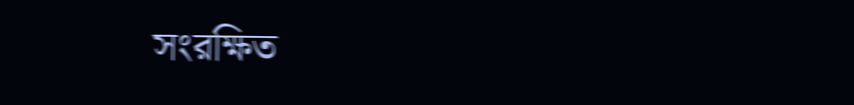সংরক্ষিত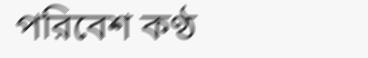পরিবেশ কণ্ঠ